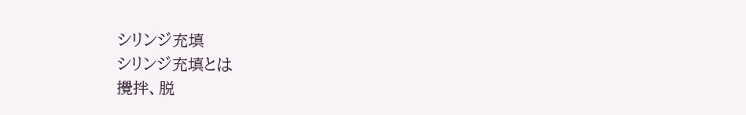シリンジ充填
シリンジ充填とは
攪拌、脱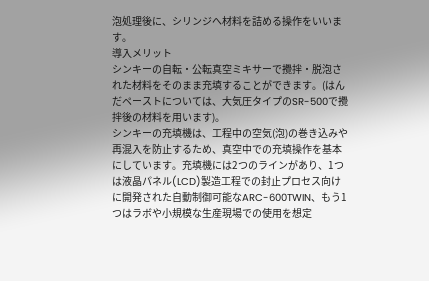泡処理後に、シリンジへ材料を詰める操作をいいます。
導入メリット
シンキーの自転・公転真空ミキサーで攪拌・脱泡された材料をそのまま充填することができます。(はんだペーストについては、大気圧タイプのSR-500で攪拌後の材料を用います)。
シンキーの充填機は、工程中の空気(泡)の巻き込みや再混入を防止するため、真空中での充填操作を基本にしています。充填機には2つのラインがあり、1つは液晶パネル(LCD)製造工程での封止プロセス向けに開発された自動制御可能なARC-600TWIN、もう1つはラボや小規模な生産現場での使用を想定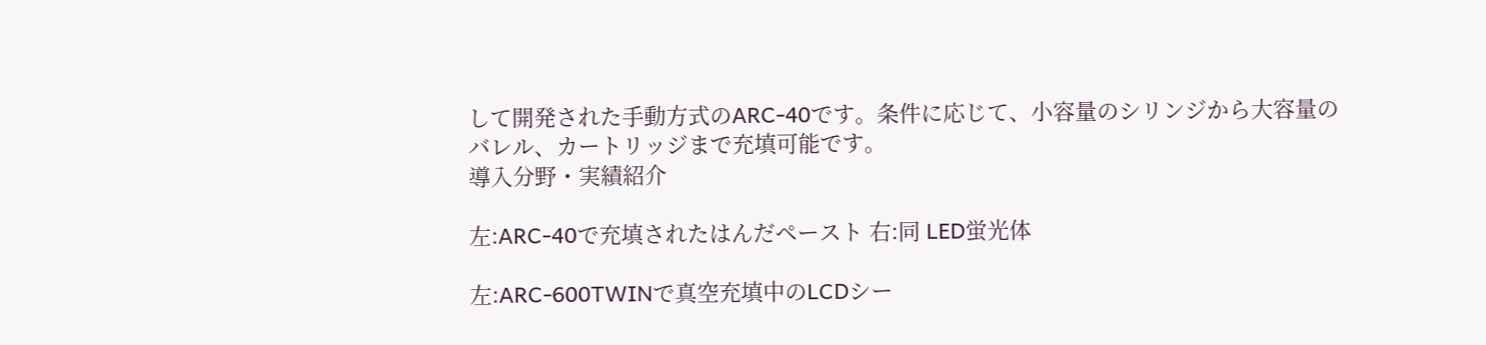して開発された手動方式のARC-40です。条件に応じて、小容量のシリンジから大容量のバレル、カートリッジまで充填可能です。
導入分野・実績紹介

左:ARC-40で充填されたはんだペースト 右:同 LED蛍光体

左:ARC-600TWINで真空充填中のLCDシー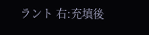ラント 右:充填後